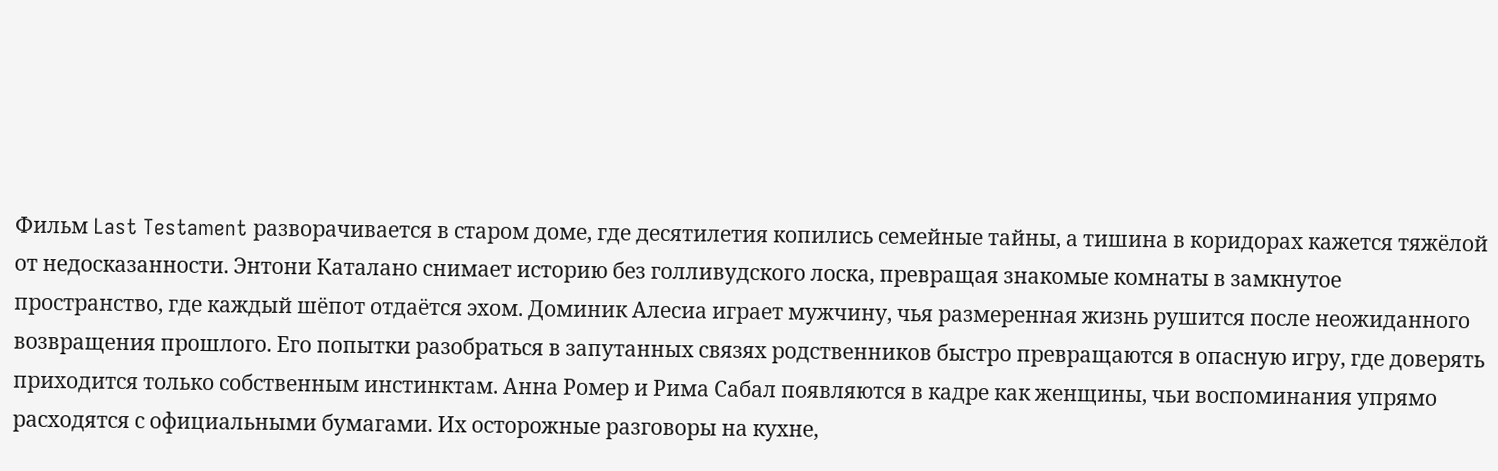Фильм Last Testament разворачивается в старом доме, где десятилетия копились семейные тайны, а тишина в коридорах кажется тяжёлой от недосказанности. Энтони Каталано снимает историю без голливудского лоска, превращая знакомые комнаты в замкнутое пространство, где каждый шёпот отдаётся эхом. Доминик Алесиа играет мужчину, чья размеренная жизнь рушится после неожиданного возвращения прошлого. Его попытки разобраться в запутанных связях родственников быстро превращаются в опасную игру, где доверять приходится только собственным инстинктам. Анна Ромер и Рима Сабал появляются в кадре как женщины, чьи воспоминания упрямо расходятся с официальными бумагами. Их осторожные разговоры на кухне,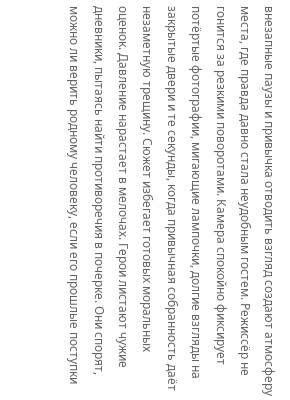внезапные паузы и привычка отводить взгляд создают атмосферу места, где правда давно стала неудобным гостем. Режиссёр не гонится за резкими поворотами. Камера спокойно фиксирует потёртые фотографии, мигающие лампочки, долгие взгляды на закрытые двери и те секунды, когда привычная собранность даёт незаметную трещину. Сюжет избегает готовых моральных оценок. Давление нарастает в мелочах. Герои листают чужие дневники, пытаясь найти противоречия в почерке. Они спорят, можно ли верить родному человеку, если его прошлые поступки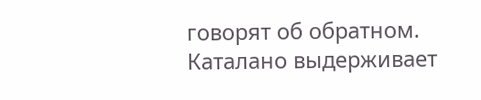говорят об обратном. Каталано выдерживает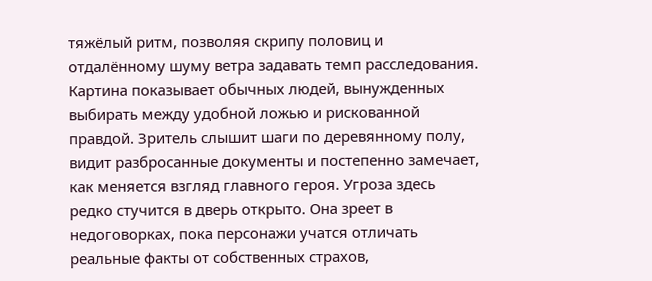тяжёлый ритм, позволяя скрипу половиц и отдалённому шуму ветра задавать темп расследования. Картина показывает обычных людей, вынужденных выбирать между удобной ложью и рискованной правдой. Зритель слышит шаги по деревянному полу, видит разбросанные документы и постепенно замечает, как меняется взгляд главного героя. Угроза здесь редко стучится в дверь открыто. Она зреет в недоговорках, пока персонажи учатся отличать реальные факты от собственных страхов,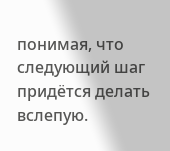понимая, что следующий шаг придётся делать вслепую.